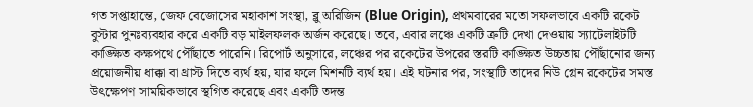গত সপ্তাহান্তে, জেফ বেজোসের মহাকাশ সংস্থা, ব্লু অরিজিন (Blue Origin), প্রথমবারের মতো সফলভাবে একটি রকেট বুস্টার পুনঃব্যবহার করে একটি বড় মাইলফলক অর্জন করেছে। তবে, এবার লঞ্চে একটি ত্রুটি দেখা দেওয়ায় স্যাটেলাইটটি কাঙ্ক্ষিত কক্ষপথে পৌঁছাতে পারেনি। রিপোর্ট অনুসারে, লঞ্চের পর রকেটের উপরের স্তরটি কাঙ্ক্ষিত উচ্চতায় পৌঁছানোর জন্য প্রয়োজনীয় ধাক্কা বা থ্রাস্ট দিতে ব্যর্থ হয়, যার ফলে মিশনটি ব্যর্থ হয়। এই ঘটনার পর, সংস্থাটি তাদের নিউ গ্লেন রকেটের সমস্ত উৎক্ষেপণ সাময়িকভাবে স্থগিত করেছে এবং একটি তদন্ত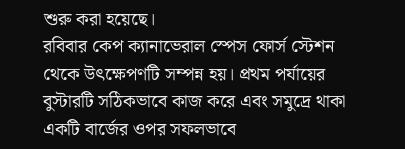শুরু করা হয়েছে।
রবিবার কেপ ক্যানাভেরাল স্পেস ফোর্স স্টেশন থেকে উৎক্ষেপণটি সম্পন্ন হয়। প্রথম পর্যায়ের বুস্টারটি সঠিকভাবে কাজ করে এবং সমুদ্রে থাকা একটি বার্জের ওপর সফলভাবে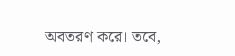অবতরণ করে। তবে,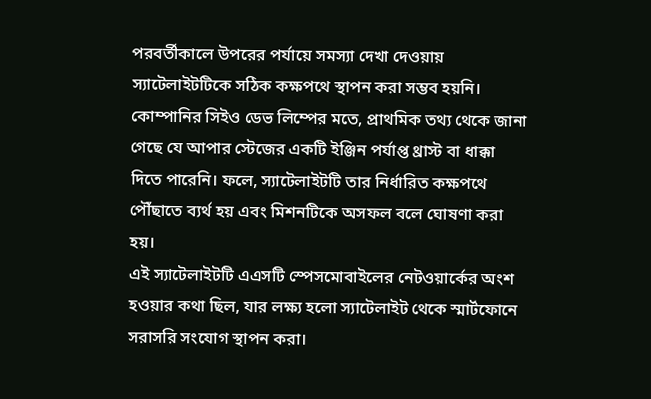পরবর্তীকালে উপরের পর্যায়ে সমস্যা দেখা দেওয়ায় স্যাটেলাইটটিকে সঠিক কক্ষপথে স্থাপন করা সম্ভব হয়নি।
কোম্পানির সিইও ডেভ লিম্পের মতে, প্রাথমিক তথ্য থেকে জানা গেছে যে আপার স্টেজের একটি ইঞ্জিন পর্যাপ্ত থ্রাস্ট বা ধাক্কা দিতে পারেনি। ফলে, স্যাটেলাইটটি তার নির্ধারিত কক্ষপথে পৌঁছাতে ব্যর্থ হয় এবং মিশনটিকে অসফল বলে ঘোষণা করা হয়।
এই স্যাটেলাইটটি এএসটি স্পেসমোবাইলের নেটওয়ার্কের অংশ হওয়ার কথা ছিল, যার লক্ষ্য হলো স্যাটেলাইট থেকে স্মার্টফোনে সরাসরি সংযোগ স্থাপন করা।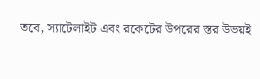তবে, স্যাটেলাইট এবং রকেটের উপরের স্তর উভয়ই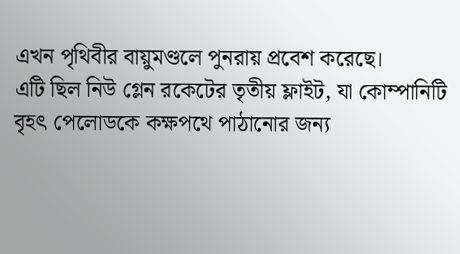এখন পৃথিবীর বায়ুমণ্ডলে পুনরায় প্রবেশ করেছে।
এটি ছিল নিউ গ্লেন রকেটের তৃতীয় ফ্লাইট, যা কোম্পানিটি বৃহৎ পেলোডকে কক্ষপথে পাঠানোর জন্য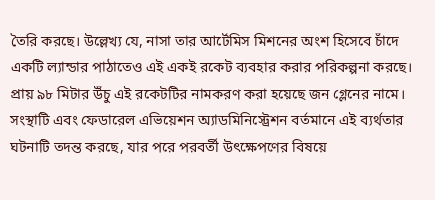তৈরি করছে। উল্লেখ্য যে, নাসা তার আর্টেমিস মিশনের অংশ হিসেবে চাঁদে একটি ল্যান্ডার পাঠাতেও এই একই রকেট ব্যবহার করার পরিকল্পনা করছে।
প্রায় ৯৮ মিটার উঁচু এই রকেটটির নামকরণ করা হয়েছে জন গ্লেনের নামে। সংস্থাটি এবং ফেডারেল এভিয়েশন অ্যাডমিনিস্ট্রেশন বর্তমানে এই ব্যর্থতার ঘটনাটি তদন্ত করছে, যার পরে পরবর্তী উৎক্ষেপণের বিষয়ে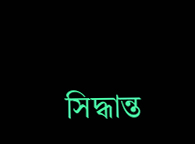সিদ্ধান্ত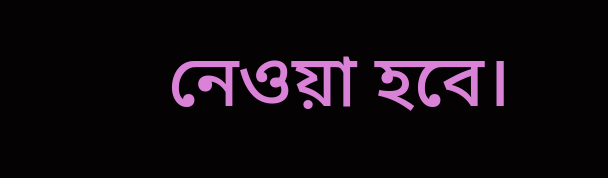নেওয়া হবে।